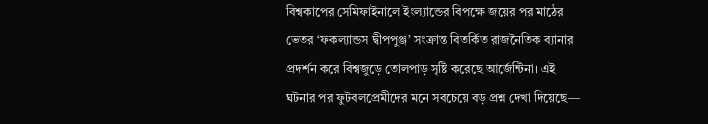বিশ্বকাপের সেমিফাইনালে ইংল্যান্ডের বিপক্ষে জয়ের পর মাঠের ভেতর ‘ফকল্যান্ডস দ্বীপপুঞ্জ’ সংক্রান্ত বিতর্কিত রাজনৈতিক ব্যানার প্রদর্শন করে বিশ্বজুড়ে তোলপাড় সৃষ্টি করেছে আর্জেন্টিনা। এই ঘটনার পর ফুটবলপ্রেমীদের মনে সবচেয়ে বড় প্রশ্ন দেখা দিয়েছে—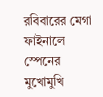রবিবারের মেগা ফাইনালে স্পেনের মুখোমুখি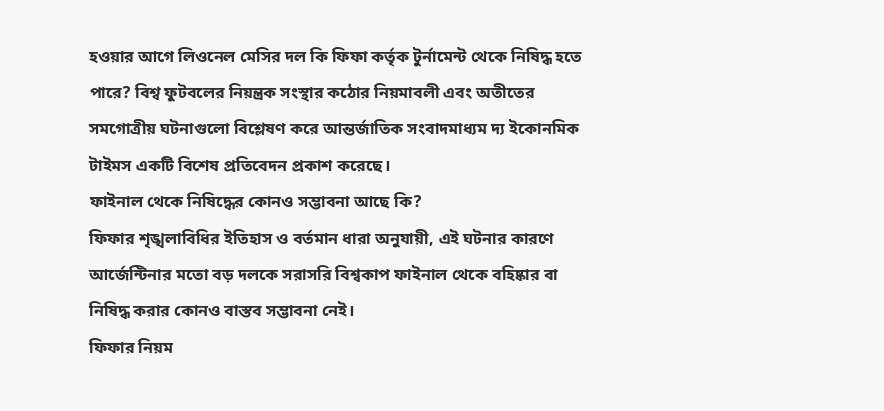হওয়ার আগে লিওনেল মেসির দল কি ফিফা কর্তৃক টুর্নামেন্ট থেকে নিষিদ্ধ হতে পারে? বিশ্ব ফুটবলের নিয়ন্ত্রক সংস্থার কঠোর নিয়মাবলী এবং অতীতের সমগোত্রীয় ঘটনাগুলো বিশ্লেষণ করে আন্তর্জাতিক সংবাদমাধ্যম দ্য ইকোনমিক টাইমস একটি বিশেষ প্রতিবেদন প্রকাশ করেছে।
ফাইনাল থেকে নিষিদ্ধের কোনও সম্ভাবনা আছে কি?
ফিফার শৃঙ্খলাবিধির ইতিহাস ও বর্তমান ধারা অনুযায়ী, এই ঘটনার কারণে আর্জেন্টিনার মতো বড় দলকে সরাসরি বিশ্বকাপ ফাইনাল থেকে বহিষ্কার বা নিষিদ্ধ করার কোনও বাস্তব সম্ভাবনা নেই।
ফিফার নিয়ম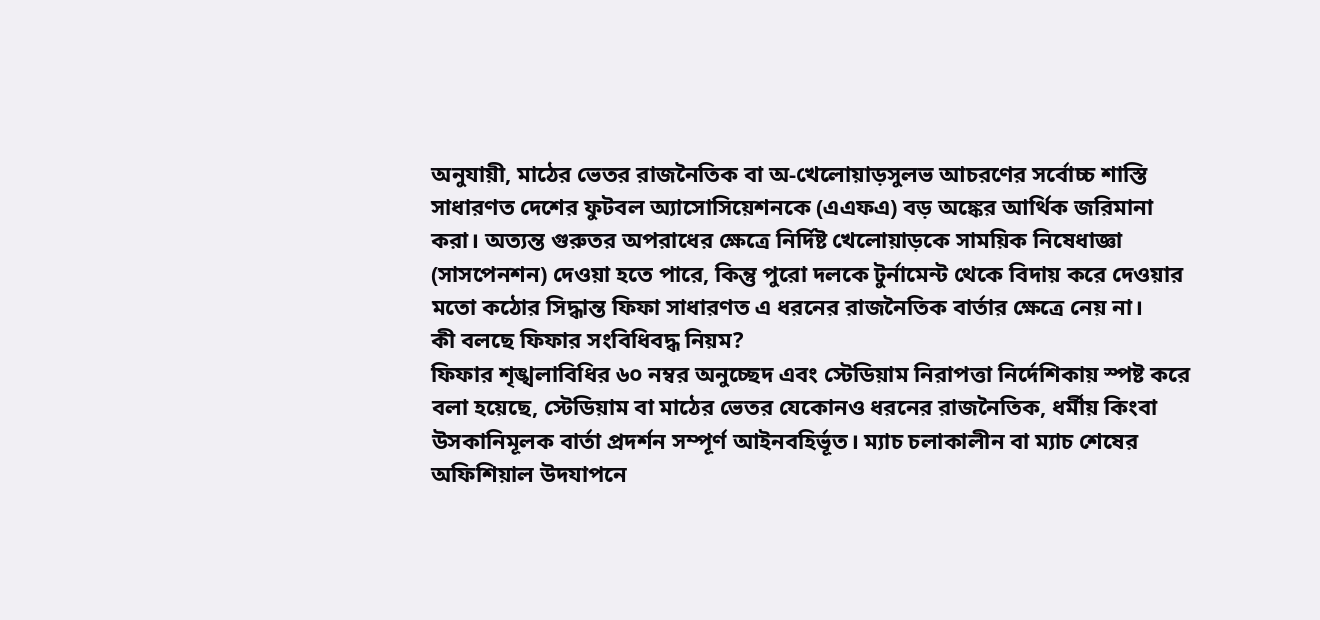অনুযায়ী, মাঠের ভেতর রাজনৈতিক বা অ-খেলোয়াড়সুলভ আচরণের সর্বোচ্চ শাস্তি সাধারণত দেশের ফুটবল অ্যাসোসিয়েশনকে (এএফএ) বড় অঙ্কের আর্থিক জরিমানা করা। অত্যন্ত গুরুতর অপরাধের ক্ষেত্রে নির্দিষ্ট খেলোয়াড়কে সাময়িক নিষেধাজ্ঞা (সাসপেনশন) দেওয়া হতে পারে, কিন্তু পুরো দলকে টুর্নামেন্ট থেকে বিদায় করে দেওয়ার মতো কঠোর সিদ্ধান্ত ফিফা সাধারণত এ ধরনের রাজনৈতিক বার্তার ক্ষেত্রে নেয় না।
কী বলছে ফিফার সংবিধিবদ্ধ নিয়ম?
ফিফার শৃঙ্খলাবিধির ৬০ নম্বর অনুচ্ছেদ এবং স্টেডিয়াম নিরাপত্তা নির্দেশিকায় স্পষ্ট করে বলা হয়েছে, স্টেডিয়াম বা মাঠের ভেতর যেকোনও ধরনের রাজনৈতিক, ধর্মীয় কিংবা উসকানিমূলক বার্তা প্রদর্শন সম্পূর্ণ আইনবহির্ভূত। ম্যাচ চলাকালীন বা ম্যাচ শেষের অফিশিয়াল উদযাপনে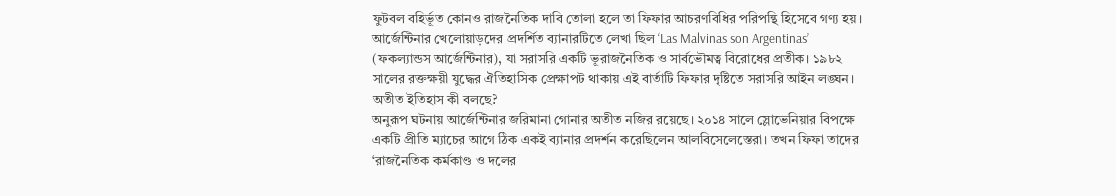ফুটবল বহির্ভূত কোনও রাজনৈতিক দাবি তোলা হলে তা ফিফার আচরণবিধির পরিপন্থি হিসেবে গণ্য হয়।
আর্জেন্টিনার খেলোয়াড়দের প্রদর্শিত ব্যানারটিতে লেখা ছিল ‘Las Malvinas son Argentinas’ (ফকল্যান্ডস আর্জেন্টিনার), যা সরাসরি একটি ভূরাজনৈতিক ও সার্বভৌমত্ব বিরোধের প্রতীক। ১৯৮২ সালের রক্তক্ষয়ী যুদ্ধের ঐতিহাসিক প্রেক্ষাপট থাকায় এই বার্তাটি ফিফার দৃষ্টিতে সরাসরি আইন লঙ্ঘন।
অতীত ইতিহাস কী বলছে?
অনুরূপ ঘটনায় আর্জেন্টিনার জরিমানা গোনার অতীত নজির রয়েছে। ২০১৪ সালে স্লোভেনিয়ার বিপক্ষে একটি প্রীতি ম্যাচের আগে ঠিক একই ব্যানার প্রদর্শন করেছিলেন আলবিসেলেস্তেরা। তখন ফিফা তাদের ‘রাজনৈতিক কর্মকাণ্ড ও দলের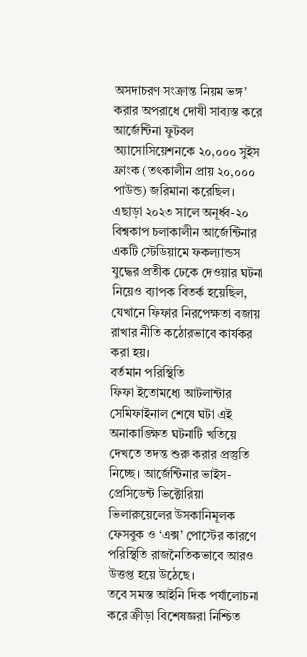অসদাচরণ সংক্রান্ত নিয়ম ভঙ্গ’ করার অপরাধে দোষী সাব্যস্ত করে আর্জেন্টিনা ফুটবল অ্যাসোসিয়েশনকে ২০,০০০ সুইস ফ্রাংক (তৎকালীন প্রায় ২০,০০০ পাউন্ড) জরিমানা করেছিল।
এছাড়া ২০২৩ সালে অনূর্ধ্ব-২০ বিশ্বকাপ চলাকালীন আর্জেন্টিনার একটি স্টেডিয়ামে ফকল্যান্ডস যুদ্ধের প্রতীক ঢেকে দেওয়ার ঘটনা নিয়েও ব্যাপক বিতর্ক হয়েছিল, যেখানে ফিফার নিরপেক্ষতা বজায় রাখার নীতি কঠোরভাবে কার্যকর করা হয়।
বর্তমান পরিস্থিতি
ফিফা ইতোমধ্যে আটলান্টার সেমিফাইনাল শেষে ঘটা এই অনাকাঙ্ক্ষিত ঘটনাটি খতিয়ে দেখতে তদন্ত শুরু করার প্রস্তুতি নিচ্ছে। আর্জেন্টিনার ভাইস-প্রেসিডেন্ট ভিক্টোরিয়া ভিলারুয়েলের উসকানিমূলক ফেসবুক ও ‘এক্স’ পোস্টের কারণে পরিস্থিতি রাজনৈতিকভাবে আরও উত্তপ্ত হয়ে উঠেছে।
তবে সমস্ত আইনি দিক পর্যালোচনা করে ক্রীড়া বিশেষজ্ঞরা নিশ্চিত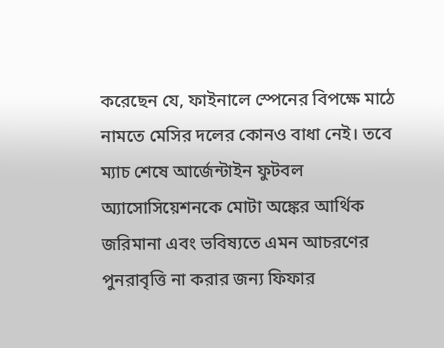করেছেন যে, ফাইনালে স্পেনের বিপক্ষে মাঠে নামতে মেসির দলের কোনও বাধা নেই। তবে ম্যাচ শেষে আর্জেন্টাইন ফুটবল অ্যাসোসিয়েশনকে মোটা অঙ্কের আর্থিক জরিমানা এবং ভবিষ্যতে এমন আচরণের পুনরাবৃত্তি না করার জন্য ফিফার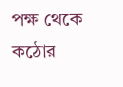পক্ষ থেকে কঠোর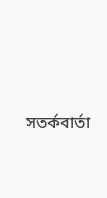সতর্কবার্তা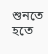শুনতে হতে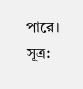পারে।
সূত্র: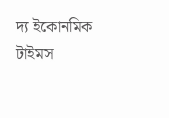দ্য ইকোনমিক টাইমস